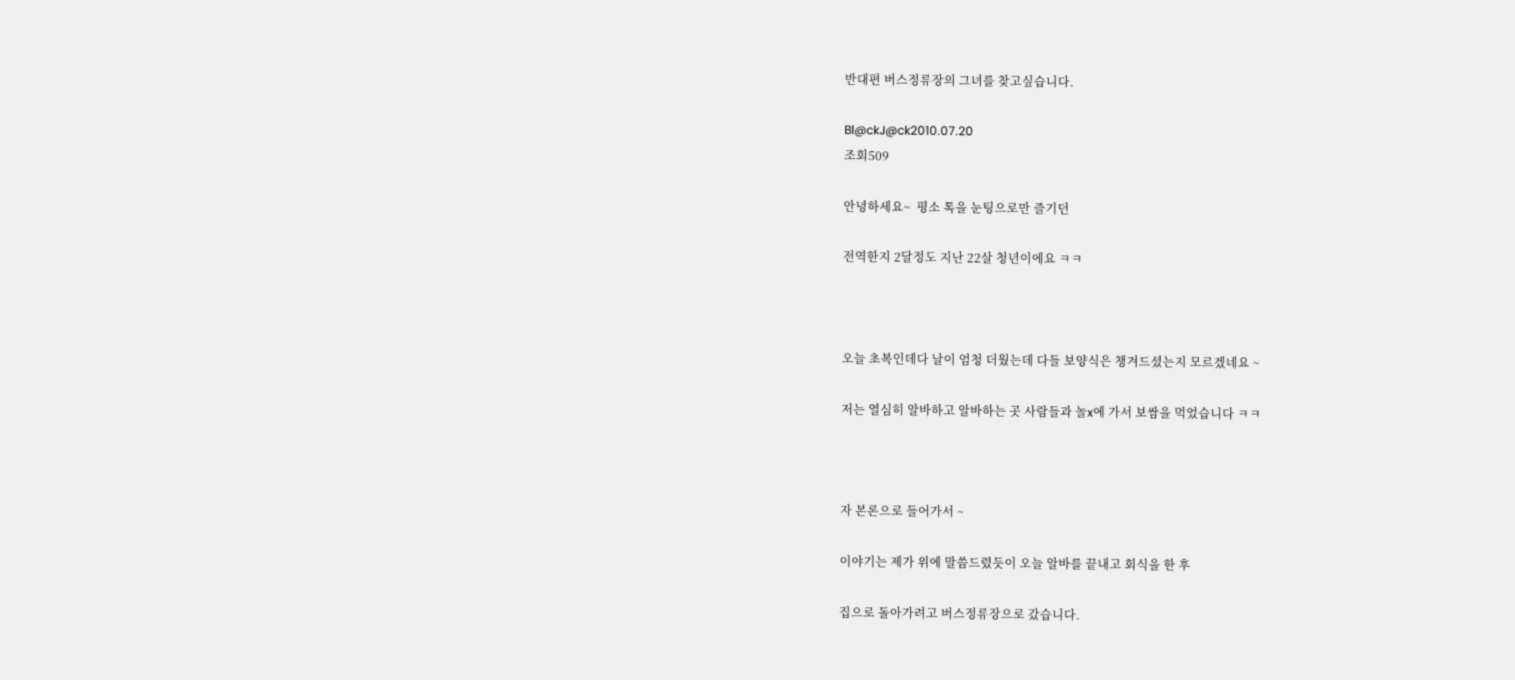반대편 버스정류장의 그녀를 찾고싶습니다.

Bl@ckJ@ck2010.07.20
조회509

안녕하세요~  평소 톡을 눈팅으로만 즐기던

전역한지 2달정도 지난 22살 청년이에요 ㅋㅋ



오늘 초복인데다 날이 엄청 더웠는데 다들 보양식은 챙겨드셨는지 모르겠네요 ~

저는 열심히 알바하고 알바하는 곳 사람들과 놀x에 가서 보쌈을 먹었습니다 ㅋㅋ



자 본론으로 들어가서 ~

이야기는 제가 위에 말씀드렸듯이 오늘 알바를 끝내고 회식을 한 후

집으로 돌아가려고 버스정류장으로 갔습니다.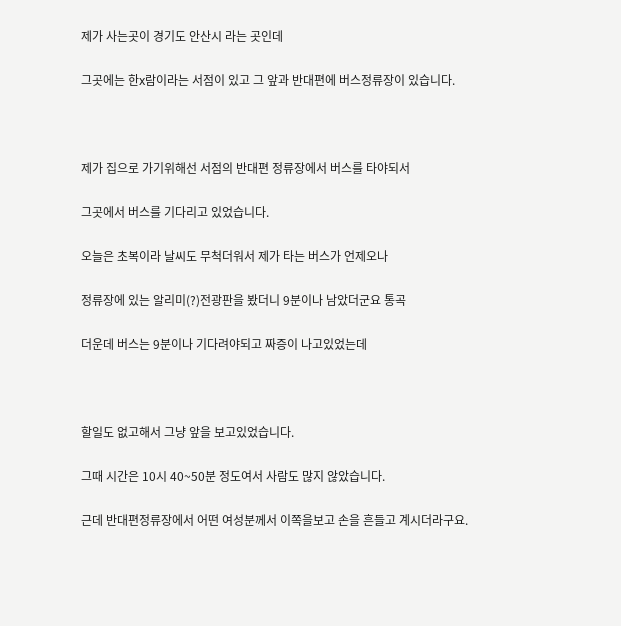제가 사는곳이 경기도 안산시 라는 곳인데

그곳에는 한x람이라는 서점이 있고 그 앞과 반대편에 버스정류장이 있습니다.



제가 집으로 가기위해선 서점의 반대편 정류장에서 버스를 타야되서

그곳에서 버스를 기다리고 있었습니다.

오늘은 초복이라 날씨도 무척더워서 제가 타는 버스가 언제오나

정류장에 있는 알리미(?)전광판을 봤더니 9분이나 남았더군요 통곡

더운데 버스는 9분이나 기다려야되고 짜증이 나고있었는데



할일도 없고해서 그냥 앞을 보고있었습니다.

그때 시간은 10시 40~50분 정도여서 사람도 많지 않았습니다.

근데 반대편정류장에서 어떤 여성분께서 이쪽을보고 손을 흔들고 계시더라구요.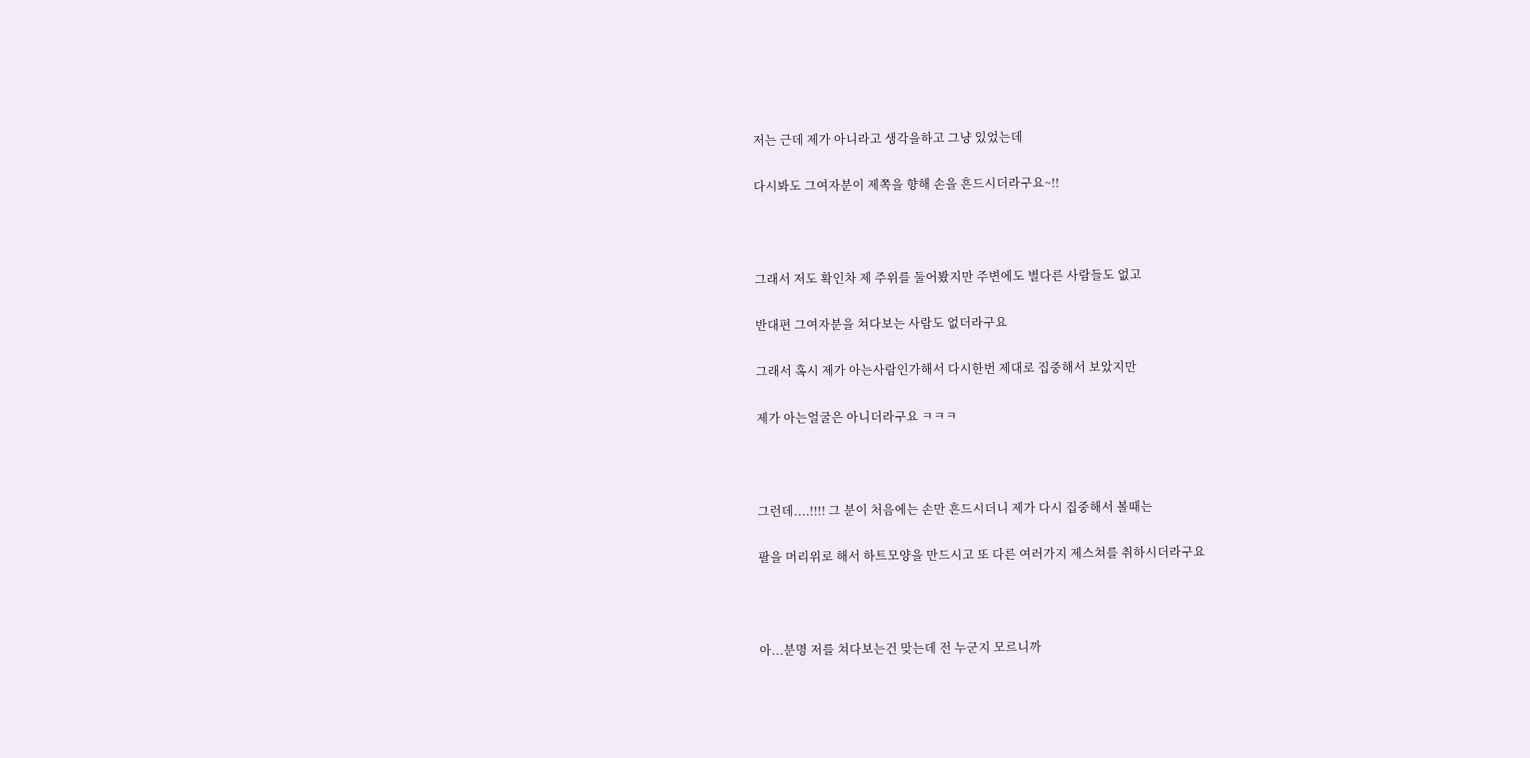저는 근데 제가 아니라고 생각을하고 그냥 있었는데

다시봐도 그여자분이 제쪽을 향해 손을 흔드시더라구요~!!



그래서 저도 확인차 제 주위를 둘어봤지만 주변에도 별다른 사람들도 없고

반대편 그여자분을 쳐다보는 사람도 없더라구요

그래서 혹시 제가 아는사람인가해서 다시한번 제대로 집중해서 보았지만

제가 아는얼굴은 아니더라구요 ㅋㅋㅋ



그런데....!!!! 그 분이 처음에는 손만 흔드시더니 제가 다시 집중해서 볼때는

팔을 머리위로 해서 하트모양을 만드시고 또 다른 여러가지 제스쳐를 취하시더라구요



아...분명 저를 쳐다보는건 맞는데 전 누군지 모르니까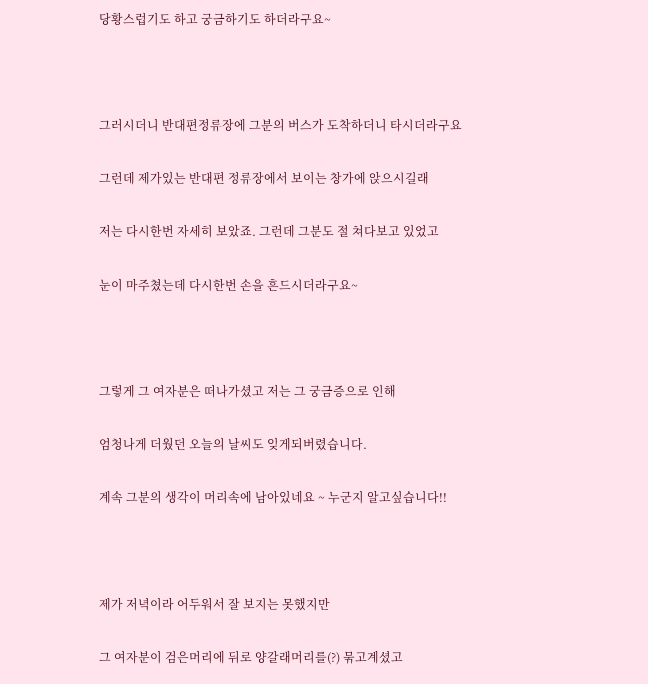당황스럽기도 하고 궁금하기도 하더라구요~



그러시더니 반대편정류장에 그분의 버스가 도착하더니 타시더라구요

그런데 제가있는 반대편 정류장에서 보이는 창가에 앉으시길래

저는 다시한번 자세히 보았죠. 그런데 그분도 절 쳐다보고 있었고

눈이 마주쳤는데 다시한번 손을 흔드시더라구요~



그렇게 그 여자분은 떠나가셨고 저는 그 궁금증으로 인해

엄청나게 더웠던 오늘의 날씨도 잊게되버렸습니다.

계속 그분의 생각이 머리속에 남아있네요 ~ 누군지 알고싶습니다!!



제가 저녁이라 어두워서 잘 보지는 못했지만

그 여자분이 검은머리에 뒤로 양갈래머리를(?) 묶고계셨고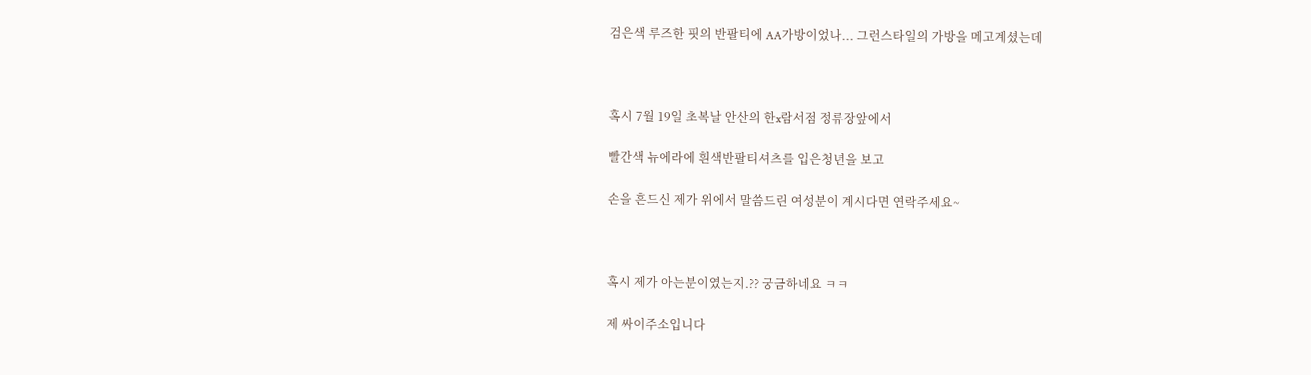검은색 루즈한 핏의 반팔티에 AA가방이었나... 그런스타일의 가방을 메고계셨는데



혹시 7월 19일 초복날 안산의 한x람서점 정류장앞에서

빨간색 뉴에라에 흰색반팔티셔츠를 입은청년을 보고

손을 흔드신 제가 위에서 말씀드린 여성분이 계시다면 연락주세요~



혹시 제가 아는분이였는지.?? 궁금하네요 ㅋㅋ

제 싸이주소입니다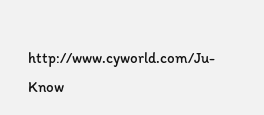http://www.cyworld.com/Ju-Know